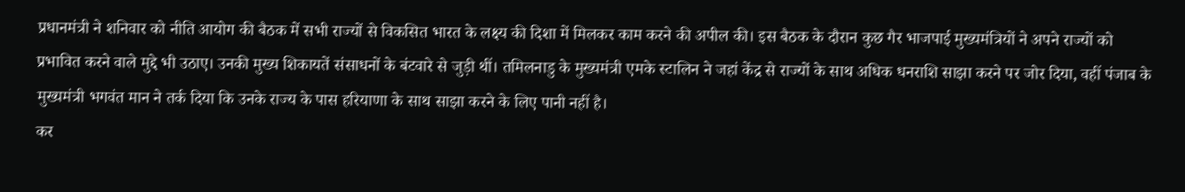प्रधानमंत्री ने शनिवार को नीति आयोग की बैठक में सभी राज्यों से विकसित भारत के लक्ष्य की दिशा में मिलकर काम करने की अपील की। इस बैठक के दौरान कुछ गैर भाजपाई मुख्यमंत्रियों ने अपने राज्यों को प्रभावित करने वाले मुद्दे भी उठाए। उनकी मुख्य शिकायतें संसाधनों के बंटवारे से जुड़ी थीं। तमिलनाडु के मुख्यमंत्री एमके स्टालिन ने जहां केंद्र से राज्यों के साथ अधिक धनराशि साझा करने पर जोर दिया, वहीं पंजाब के मुख्यमंत्री भगवंत मान ने तर्क दिया कि उनके राज्य के पास हरियाणा के साथ साझा करने के लिए पानी नहीं है।
कर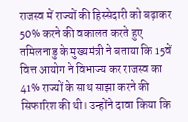राजस्व में राज्यों की हिस्सेदारी को बढ़ाकर 50% करने की वकालत करते हुए तमिलनाडु के मुख्यमंत्री ने बताया कि 15वें वित्त आयोग ने विभाज्य कर राजस्व का 41% राज्यों के साथ साझा करने की सिफारिश की थी। उन्होंने दावा किया कि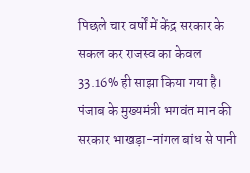पिछले चार वर्षों में केंद्र सरकार के सकल कर राजस्व का केवल 33.16% ही साझा किया गया है।
पंजाब के मुख्यमंत्री भगवंत मान की सरकार भाखड़ा-नांगल बांध से पानी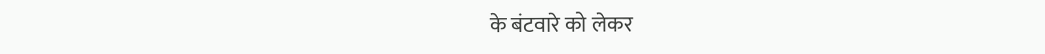के बंटवारे को लेकर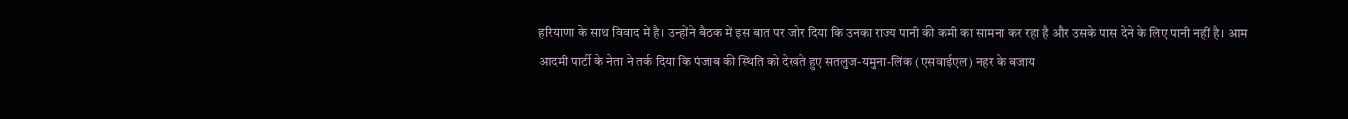हरियाणा के साथ विवाद में है। उन्होंने बैठक में इस बात पर जोर दिया कि उनका राज्य पानी की कमी का सामना कर रहा है और उसके पास देने के लिए पानी नहीं है। आम आदमी पार्टी के नेता ने तर्क दिया कि पंजाब की स्थिति को देखते हुए सतलुज-यमुना-लिंक (एसवाईएल) नहर के बजाय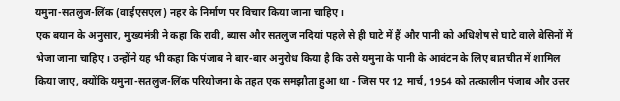यमुना-सतलुज-लिंक (वाईएसएल) नहर के निर्माण पर विचार किया जाना चाहिए।
एक बयान के अनुसार, मुख्यमंत्री ने कहा कि रावी, ब्यास और सतलुज नदियां पहले से ही घाटे में हैं और पानी को अधिशेष से घाटे वाले बेसिनों में भेजा जाना चाहिए। उन्होंने यह भी कहा कि पंजाब ने बार-बार अनुरोध किया है कि उसे यमुना के पानी के आवंटन के लिए बातचीत में शामिल किया जाए, क्योंकि यमुना-सतलुज-लिंक परियोजना के तहत एक समझौता हुआ था - जिस पर 12 मार्च, 1954 को तत्कालीन पंजाब और उत्तर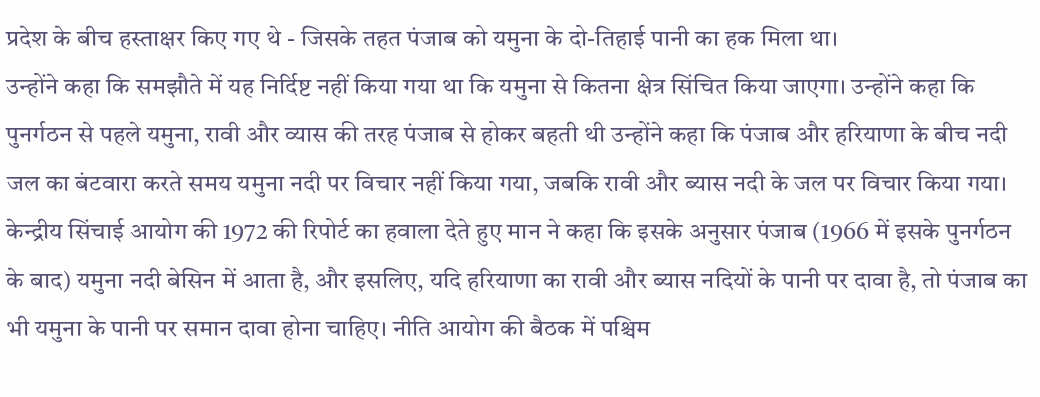प्रदेश के बीच हस्ताक्षर किए गए थे - जिसके तहत पंजाब को यमुना के दो-तिहाई पानी का हक मिला था।
उन्होंने कहा कि समझौते में यह निर्दिष्ट नहीं किया गया था कि यमुना से कितना क्षेत्र सिंचित किया जाएगा। उन्होंने कहा कि पुनर्गठन से पहले यमुना, रावी और व्यास की तरह पंजाब से होकर बहती थी उन्होंने कहा कि पंजाब और हरियाणा के बीच नदी जल का बंटवारा करते समय यमुना नदी पर विचार नहीं किया गया, जबकि रावी और ब्यास नदी के जल पर विचार किया गया।
केन्द्रीय सिंचाई आयोग की 1972 की रिपोर्ट का हवाला देते हुए मान ने कहा कि इसके अनुसार पंजाब (1966 में इसके पुनर्गठन के बाद) यमुना नदी बेसिन में आता है, और इसलिए, यदि हरियाणा का रावी और ब्यास नदियों के पानी पर दावा है, तो पंजाब का भी यमुना के पानी पर समान दावा होना चाहिए। नीति आयोग की बैठक में पश्चिम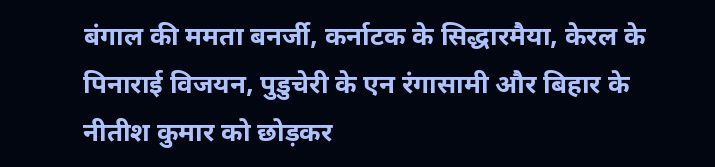बंगाल की ममता बनर्जी, कर्नाटक के सिद्धारमैया, केरल के पिनाराई विजयन, पुडुचेरी के एन रंगासामी और बिहार के नीतीश कुमार को छोड़कर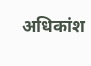अधिकांश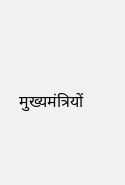मुख्यमंत्रियों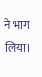ने भाग लिया।